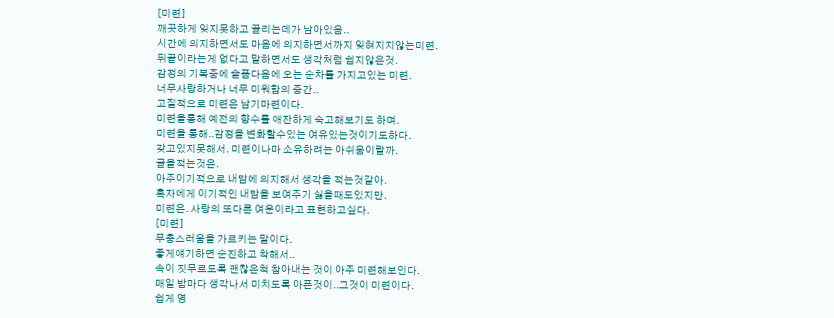[미련]
깨끗하게 잊지못하고 끌리는데가 남아있음..
시간에 의지하면서도 마음에 의지하면서까지 잊혀지지않는미련.
뒤끝이라는게 없다고 말하면서도 생각처럼 쉽지않은것.
감정의 기복중에 슬픔다음에 오는 순차를 가지고있는 미련.
너무사랑하거나 너무 미워함의 중간..
고질적으로 미련은 남기마련이다.
미련을통해 예전의 향수를 애잔하게 숙고해보기도 하며.
미련을 통해..감정을 변화할수있는 여유있는것이기도하다.
갖고있지못해서. 미련이나마 소유하려는 아쉬움이랄까.
글을적는것은.
아주이기적으로 내맘에 의지해서 생각을 적는것같아.
혹자에게 이기적인 내맘을 보여주기 싫을때도있지만.
미련은. 사랑의 또다른 여운이라고 표현하고싶다.
[미련]
무충스러움을 가르키는 말이다.
좋게얘기하면 순진하고 착해서..
속이 짓무르도록 괜찮은척 참아내는 것이 아주 미련해보인다.
매일 밤마다 생각나서 미치도록 아픈것이..그것이 미련이다.
쉽게 영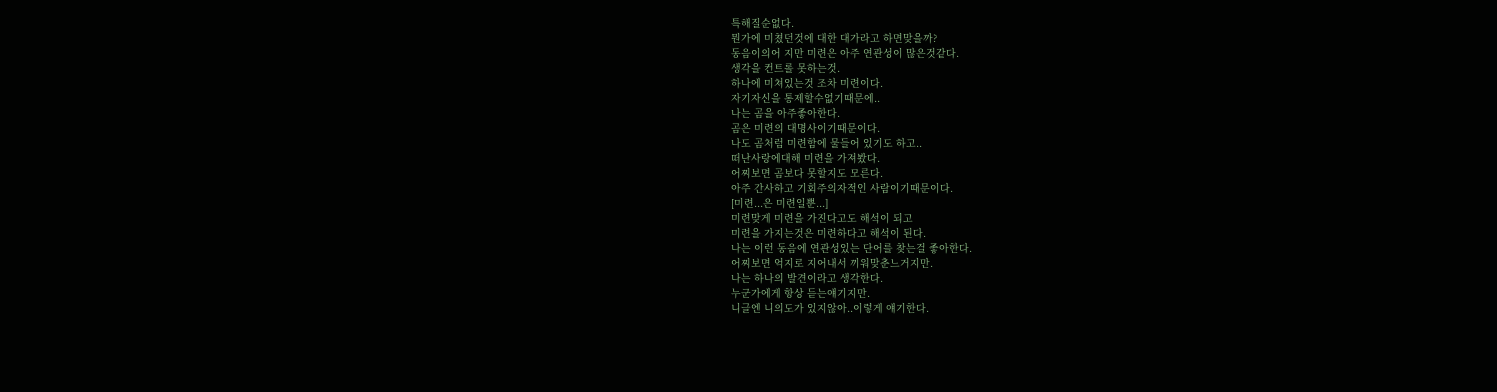특해질순없다.
뭔가에 미쳤던것에 대한 대가라고 하면맞을까?
동음이의어 지만 미련은 아주 연관성이 많은것같다.
생각을 컨트롤 못하는것.
하나에 미쳐있는것 조차 미련이다.
자기자신을 통제할수없기때문에..
나는 곰을 아주좋아한다.
곰은 미련의 대명사이기때문이다.
나도 곰처럼 미련함에 물들어 있기도 하고..
떠난사랑에대해 미련을 가져봤다.
어찌보면 곰보다 못할지도 모른다.
아주 간사하고 기회주의자적인 사람이기때문이다.
[미련...은 미련일뿐...]
미련맞게 미련을 가진다고도 해석이 되고
미련을 가지는것은 미련하다고 해석이 된다.
나는 이런 동음에 연관성있는 단어를 찾는걸 좋아한다.
어찌보면 억지로 지어내서 끼워맞춘느거지만.
나는 하나의 발견이라고 생각한다.
누군가에게 항상 듣는얘기지만.
니글엔 니의도가 있지않아..이렇게 얘기한다.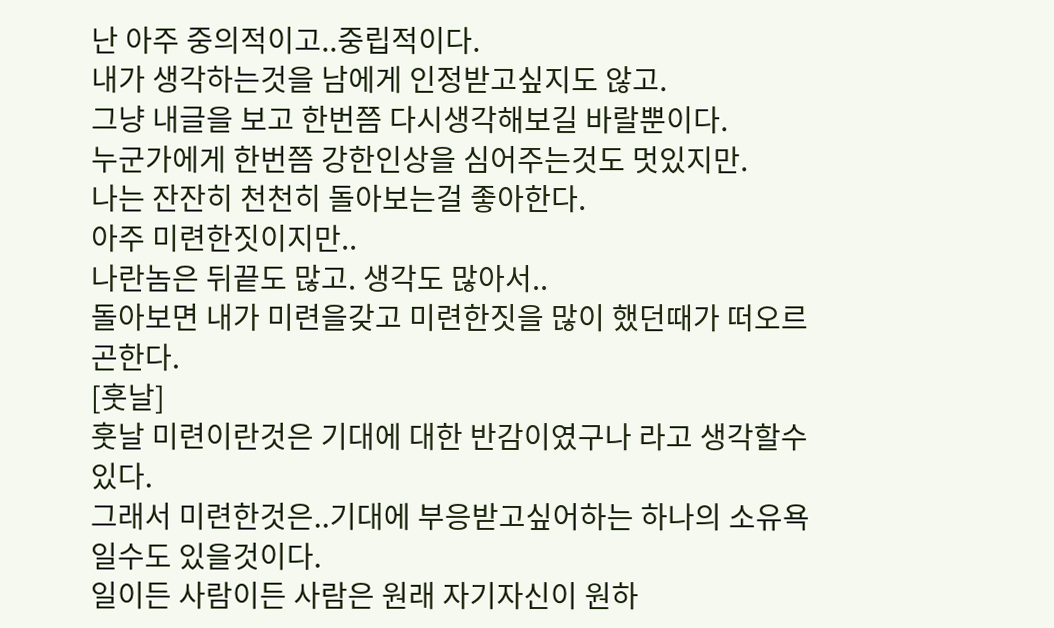난 아주 중의적이고..중립적이다.
내가 생각하는것을 남에게 인정받고싶지도 않고.
그냥 내글을 보고 한번쯤 다시생각해보길 바랄뿐이다.
누군가에게 한번쯤 강한인상을 심어주는것도 멋있지만.
나는 잔잔히 천천히 돌아보는걸 좋아한다.
아주 미련한짓이지만..
나란놈은 뒤끝도 많고. 생각도 많아서..
돌아보면 내가 미련을갖고 미련한짓을 많이 했던때가 떠오르곤한다.
[훗날]
훗날 미련이란것은 기대에 대한 반감이였구나 라고 생각할수있다.
그래서 미련한것은..기대에 부응받고싶어하는 하나의 소유욕일수도 있을것이다.
일이든 사람이든 사람은 원래 자기자신이 원하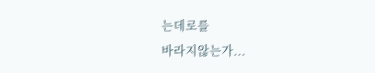는데로를
바라지않는가...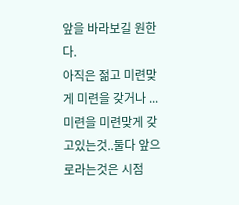앞을 바라보길 원한다.
아직은 젊고 미련맞게 미련을 갖거나 ...미련을 미련맞게 갖고있는것..둘다 앞으로라는것은 시점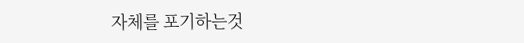자체를 포기하는것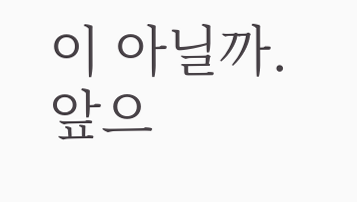이 아닐까.
앞으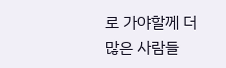로 가야할께 더 많은 사람들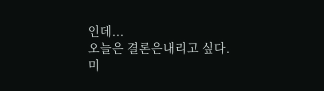인데...
오늘은 결론은내리고 싶다.
미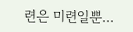련은 미련일뿐...